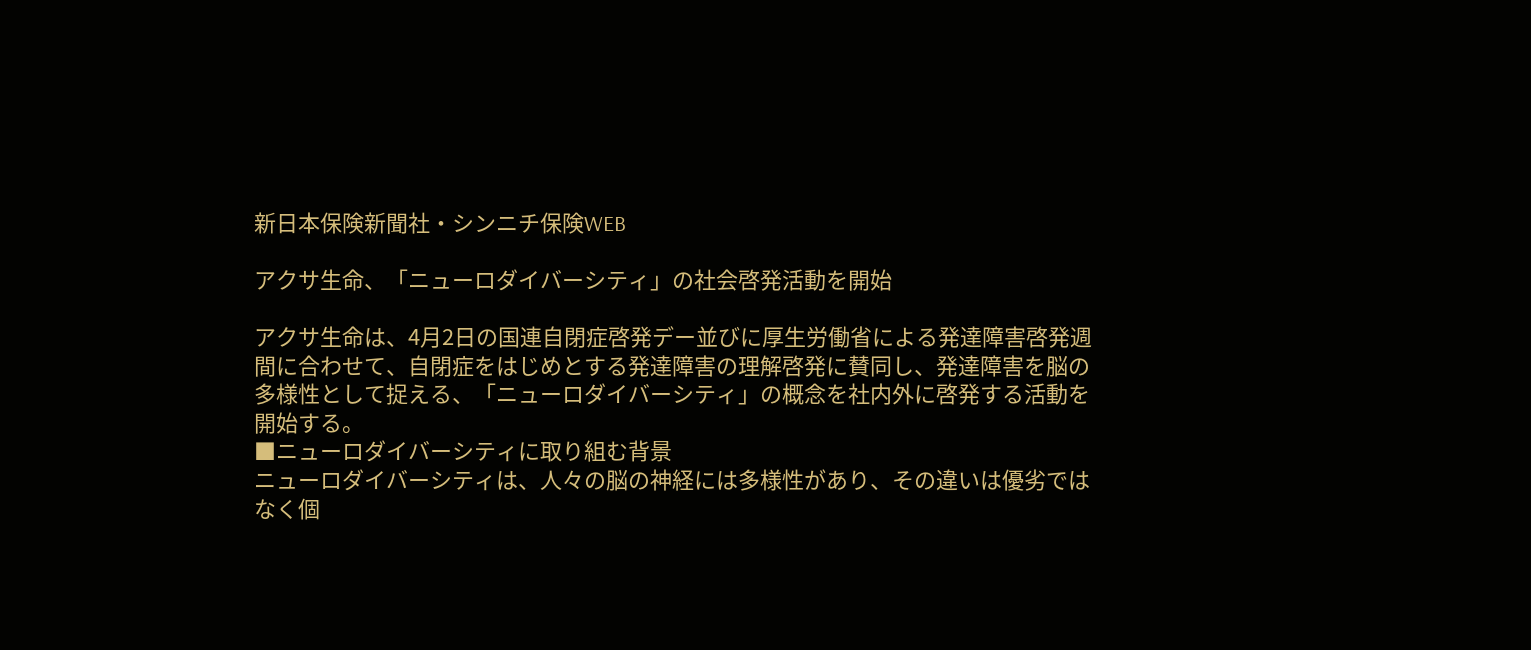新日本保険新聞社・シンニチ保険WEB

アクサ生命、「ニューロダイバーシティ」の社会啓発活動を開始

アクサ生命は、4月2日の国連自閉症啓発デー並びに厚生労働省による発達障害啓発週間に合わせて、自閉症をはじめとする発達障害の理解啓発に賛同し、発達障害を脳の多様性として捉える、「ニューロダイバーシティ」の概念を社内外に啓発する活動を開始する。
■ニューロダイバーシティに取り組む背景
ニューロダイバーシティは、人々の脳の神経には多様性があり、その違いは優劣ではなく個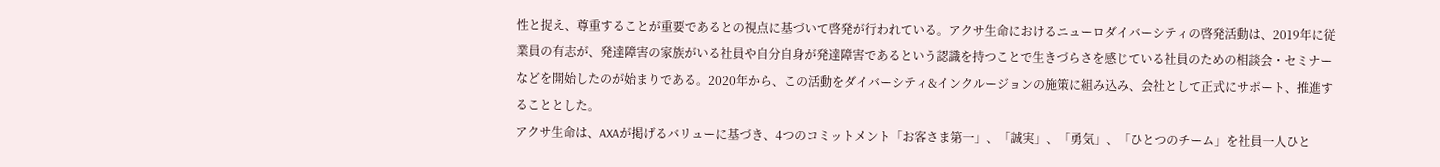性と捉え、尊重することが重要であるとの視点に基づいて啓発が行われている。アクサ生命におけるニューロダイバーシティの啓発活動は、2019年に従業員の有志が、発達障害の家族がいる社員や自分自身が発達障害であるという認識を持つことで生きづらさを感じている社員のための相談会・セミナーなどを開始したのが始まりである。2020年から、この活動をダイバーシティ&インクルージョンの施策に組み込み、会社として正式にサポート、推進することとした。
アクサ生命は、AXAが掲げるバリューに基づき、4つのコミットメント「お客さま第一」、「誠実」、「勇気」、「ひとつのチーム」を社員一人ひと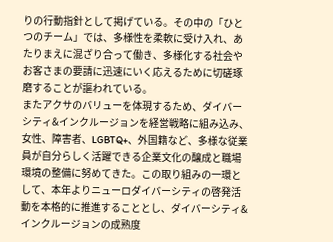りの行動指針として掲げている。その中の「ひとつのチーム」では、多様性を柔軟に受け入れ、あたりまえに混ざり合って働き、多様化する社会やお客さまの要請に迅速にいく応えるために切磋琢磨することが謳われている。
またアクサのバリューを体現するため、ダイバーシティ&インクルージョンを経営戦略に組み込み、女性、障害者、LGBTQ+、外国籍など、多様な従業員が自分らしく活躍できる企業文化の醸成と職場環境の整備に努めてきた。この取り組みの一環として、本年よりニューロダイバーシティの啓発活動を本格的に推進することとし、ダイバーシティ&インクルージョンの成熟度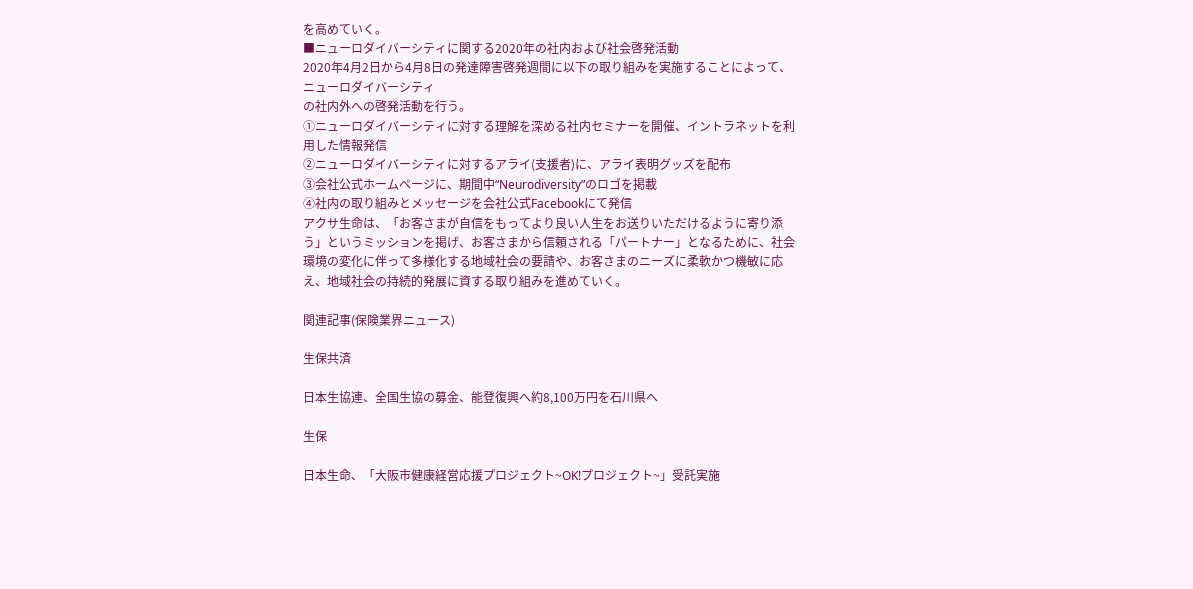を高めていく。
■ニューロダイバーシティに関する2020年の社内および社会啓発活動
2020年4月2日から4月8日の発達障害啓発週間に以下の取り組みを実施することによって、ニューロダイバーシティ
の社内外への啓発活動を行う。
①ニューロダイバーシティに対する理解を深める社内セミナーを開催、イントラネットを利用した情報発信
②ニューロダイバーシティに対するアライ(支援者)に、アライ表明グッズを配布
③会社公式ホームページに、期間中“Neurodiversity”のロゴを掲載
④社内の取り組みとメッセージを会社公式Facebookにて発信
アクサ生命は、「お客さまが自信をもってより良い人生をお送りいただけるように寄り添う」というミッションを掲げ、お客さまから信頼される「パートナー」となるために、社会環境の変化に伴って多様化する地域社会の要請や、お客さまのニーズに柔軟かつ機敏に応え、地域社会の持続的発展に資する取り組みを進めていく。

関連記事(保険業界ニュース)

生保共済

日本生協連、全国生協の募金、能登復興へ約8,100万円を石川県へ

生保

日本生命、「大阪市健康経営応援プロジェクト~OK!プロジェクト~」受託実施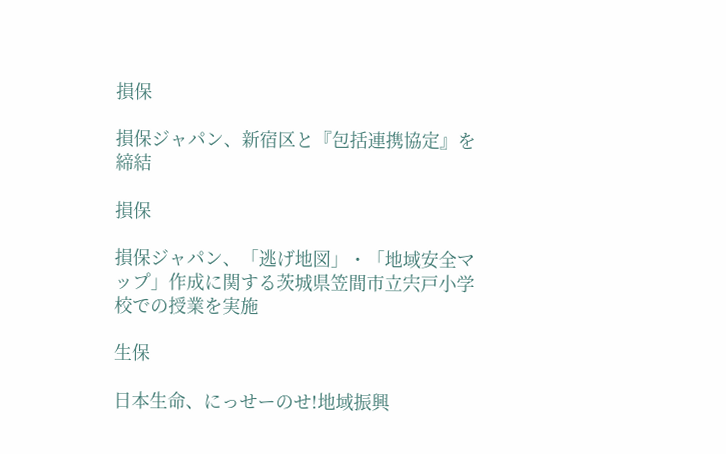損保

損保ジャパン、新宿区と『包括連携協定』を締結

損保

損保ジャパン、「逃げ地図」・「地域安全マップ」作成に関する茨城県笠間市立宍戸小学校での授業を実施

生保

日本生命、にっせーのせ!地域振興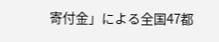寄付金」による全国47都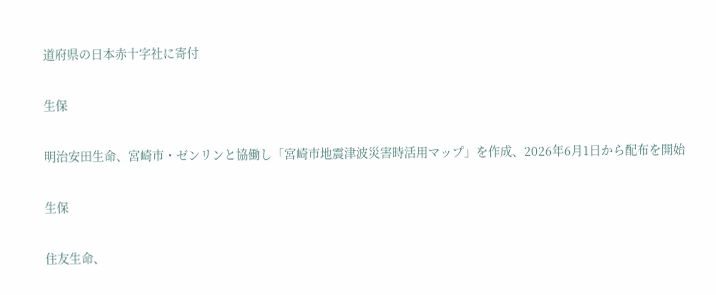道府県の日本赤十字社に寄付

生保

明治安田生命、宮崎市・ゼンリンと協働し「宮崎市地震津波災害時活用マップ」を作成、2026年6月1日から配布を開始

生保

住友生命、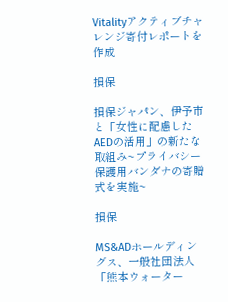Vitalityアクティブチャレンジ寄付レポートを作成

損保

損保ジャパン、伊予市と「女性に配慮したAEDの活用」の新たな取組み~プライバシー保護用バンダナの寄贈式を実施~

損保

MS&ADホールディングス、一般社団法人「熊本ウォーター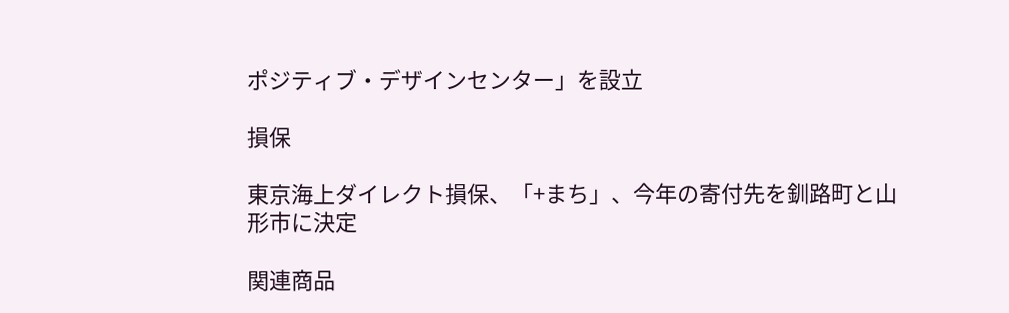ポジティブ・デザインセンター」を設立

損保

東京海上ダイレクト損保、「+まち」、今年の寄付先を釧路町と山形市に決定

関連商品